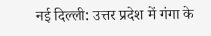नई दिल्ली: उत्तर प्रदेश में गंगा के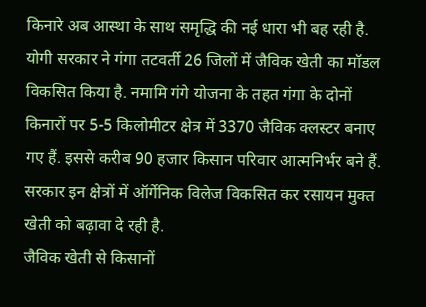किनारे अब आस्था के साथ समृद्धि की नई धारा भी बह रही है. योगी सरकार ने गंगा तटवर्ती 26 जिलों में जैविक खेती का मॉडल विकसित किया है. नमामि गंगे योजना के तहत गंगा के दोनों किनारों पर 5-5 किलोमीटर क्षेत्र में 3370 जैविक क्लस्टर बनाए गए हैं. इससे करीब 90 हजार किसान परिवार आत्मनिर्भर बने हैं. सरकार इन क्षेत्रों में ऑर्गेनिक विलेज विकसित कर रसायन मुक्त खेती को बढ़ावा दे रही है.
जैविक खेती से किसानों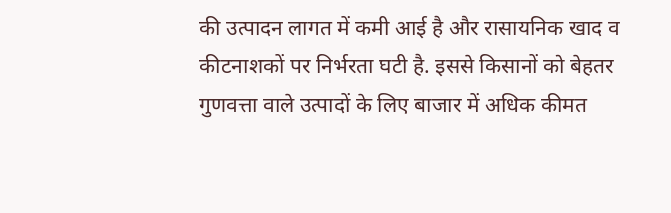की उत्पादन लागत में कमी आई है और रासायनिक खाद व कीटनाशकों पर निर्भरता घटी है. इससे किसानों को बेहतर गुणवत्ता वाले उत्पादों के लिए बाजार में अधिक कीमत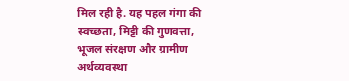मिल रही है. यह पहल गंगा की स्वच्छता, मिट्टी की गुणवत्ता, भूजल संरक्षण और ग्रामीण अर्थव्यवस्था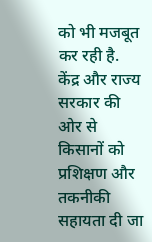को भी मजबूत कर रही है.
केंद्र और राज्य सरकार की ओर से किसानों को प्रशिक्षण और तकनीकी सहायता दी जा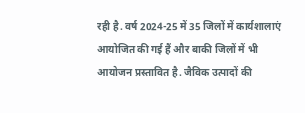रही है. वर्ष 2024-25 में 35 जिलों में कार्यशालाएं आयोजित की गई हैं और बाकी जिलों में भी आयोजन प्रस्तावित है. जैविक उत्पादों की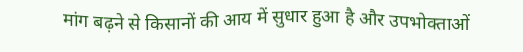मांग बढ़ने से किसानों की आय में सुधार हुआ है और उपभोक्ताओं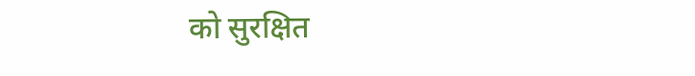को सुरक्षित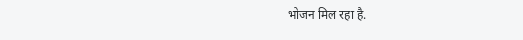भोजन मिल रहा है.